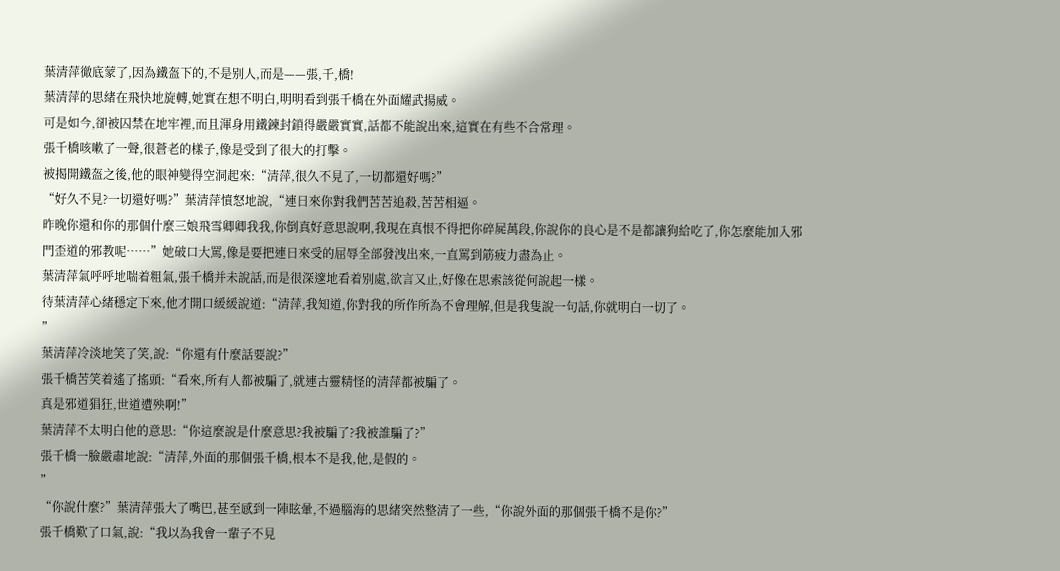葉清萍徹底蒙了,因為鐵盔下的,不是别人,而是——張,千,橋!
葉清萍的思緒在飛快地旋轉,她實在想不明白,明明看到張千橋在外面耀武揚威。
可是如今,卻被囚禁在地牢裡,而且渾身用鐵鍊封鎖得嚴嚴實實,話都不能說出來,這實在有些不合常理。
張千橋咳嗽了一聲,很蒼老的樣子,像是受到了很大的打擊。
被揭開鐵盔之後,他的眼神變得空洞起來:“清萍,很久不見了,一切都還好嗎?”
“好久不見?一切還好嗎?”葉清萍憤怒地說,“連日來你對我們苦苦追殺,苦苦相逼。
昨晚你還和你的那個什麼三娘飛雪卿卿我我,你倒真好意思說啊,我現在真恨不得把你碎屍萬段,你說你的良心是不是都讓狗給吃了,你怎麼能加入邪門歪道的邪教呢……”她破口大罵,像是要把連日來受的屈辱全部發洩出來,一直罵到筋疲力盡為止。
葉清萍氣呼呼地喘着粗氣,張千橋并未說話,而是很深邃地看着别處,欲言又止,好像在思索該從何說起一樣。
待葉清萍心緒穩定下來,他才開口緩緩說道:“清萍,我知道,你對我的所作所為不會理解,但是我隻說一句話,你就明白一切了。
”
葉清萍冷淡地笑了笑,說:“你還有什麼話要說?”
張千橋苦笑着遙了搖頭:“看來,所有人都被騙了,就連古靈精怪的清萍都被騙了。
真是邪道猖狂,世道遭殃啊!”
葉清萍不太明白他的意思:“你這麼說是什麼意思?我被騙了?我被誰騙了?”
張千橋一臉嚴肅地說:“清萍,外面的那個張千橋,根本不是我,他,是假的。
”
“你說什麼?”葉清萍張大了嘴巴,甚至感到一陣眩暈,不過腦海的思緒突然整清了一些,“你說外面的那個張千橋不是你?”
張千橋歎了口氣,說:“我以為我會一輩子不見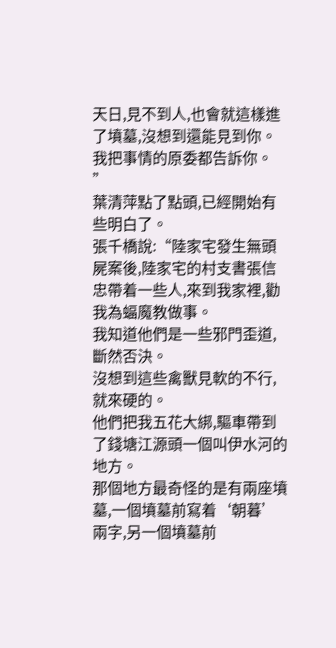天日,見不到人,也會就這樣進了墳墓,沒想到還能見到你。
我把事情的原委都告訴你。
”
葉清萍點了點頭,已經開始有些明白了。
張千橋說:“陸家宅發生無頭屍案後,陸家宅的村支書張信忠帶着一些人,來到我家裡,勸我為蝠魔教做事。
我知道他們是一些邪門歪道,斷然否決。
沒想到這些禽獸見軟的不行,就來硬的。
他們把我五花大綁,驅車帶到了錢塘江源頭一個叫伊水河的地方。
那個地方最奇怪的是有兩座墳墓,一個墳墓前寫着‘朝暮’兩字,另一個墳墓前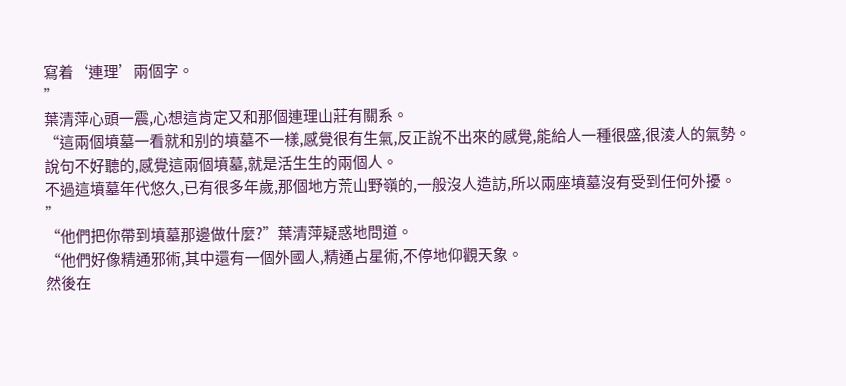寫着‘連理’兩個字。
”
葉清萍心頭一震,心想這肯定又和那個連理山莊有關系。
“這兩個墳墓一看就和别的墳墓不一樣,感覺很有生氣,反正說不出來的感覺,能給人一種很盛,很淩人的氣勢。
說句不好聽的,感覺這兩個墳墓,就是活生生的兩個人。
不過這墳墓年代悠久,已有很多年歲,那個地方荒山野嶺的,一般沒人造訪,所以兩座墳墓沒有受到任何外擾。
”
“他們把你帶到墳墓那邊做什麼?”葉清萍疑惑地問道。
“他們好像精通邪術,其中還有一個外國人,精通占星術,不停地仰觀天象。
然後在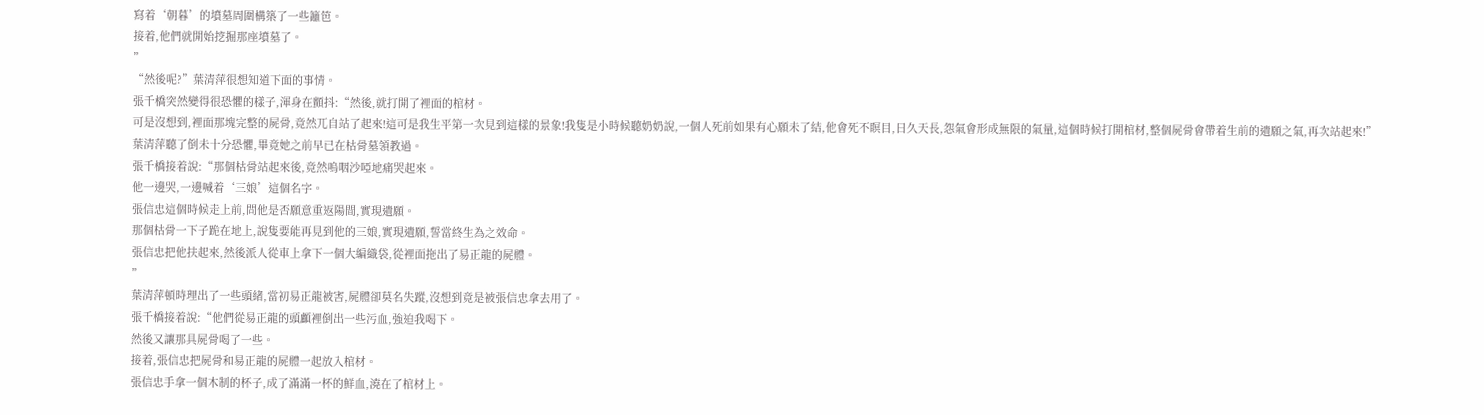寫着‘朝暮’的墳墓周圍構築了一些籬笆。
接着,他們就開始挖掘那座墳墓了。
”
“然後呢?”葉清萍很想知道下面的事情。
張千橋突然變得很恐懼的樣子,渾身在顫抖:“然後,就打開了裡面的棺材。
可是沒想到,裡面那塊完整的屍骨,竟然兀自站了起來!這可是我生平第一次見到這樣的景象!我隻是小時候聽奶奶說,一個人死前如果有心願未了結,他會死不瞑目,日久天長,怨氣會形成無限的氣量,這個時候打開棺材,整個屍骨會帶着生前的遺願之氣,再次站起來!”
葉清萍聽了倒未十分恐懼,畢竟她之前早已在枯骨墓領教過。
張千橋接着說:“那個枯骨站起來後,竟然嗚咽沙啞地痛哭起來。
他一邊哭,一邊喊着‘三娘’這個名字。
張信忠這個時候走上前,問他是否願意重返陽間,實現遺願。
那個枯骨一下子跪在地上,說隻要能再見到他的三娘,實現遺願,誓當終生為之效命。
張信忠把他扶起來,然後派人從車上拿下一個大編織袋,從裡面拖出了易正龍的屍體。
”
葉清萍頓時理出了一些頭緒,當初易正龍被害,屍體卻莫名失蹤,沒想到竟是被張信忠拿去用了。
張千橋接着說:“他們從易正龍的頭顱裡倒出一些污血,強迫我喝下。
然後又讓那具屍骨喝了一些。
接着,張信忠把屍骨和易正龍的屍體一起放入棺材。
張信忠手拿一個木制的杯子,成了滿滿一杯的鮮血,澆在了棺材上。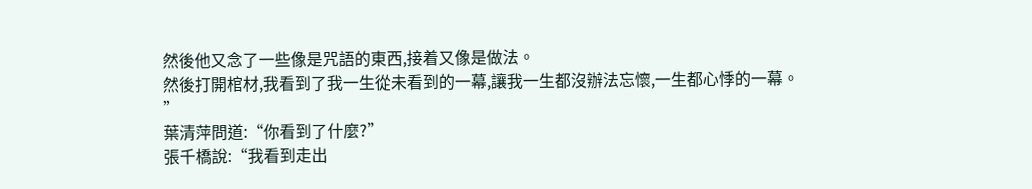然後他又念了一些像是咒語的東西,接着又像是做法。
然後打開棺材,我看到了我一生從未看到的一幕,讓我一生都沒辦法忘懷,一生都心悸的一幕。
”
葉清萍問道:“你看到了什麼?”
張千橋說:“我看到走出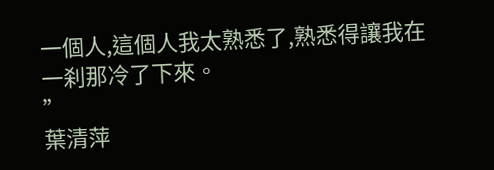一個人,這個人我太熟悉了,熟悉得讓我在一刹那冷了下來。
”
葉清萍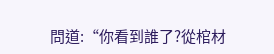問道:“你看到誰了?從棺材